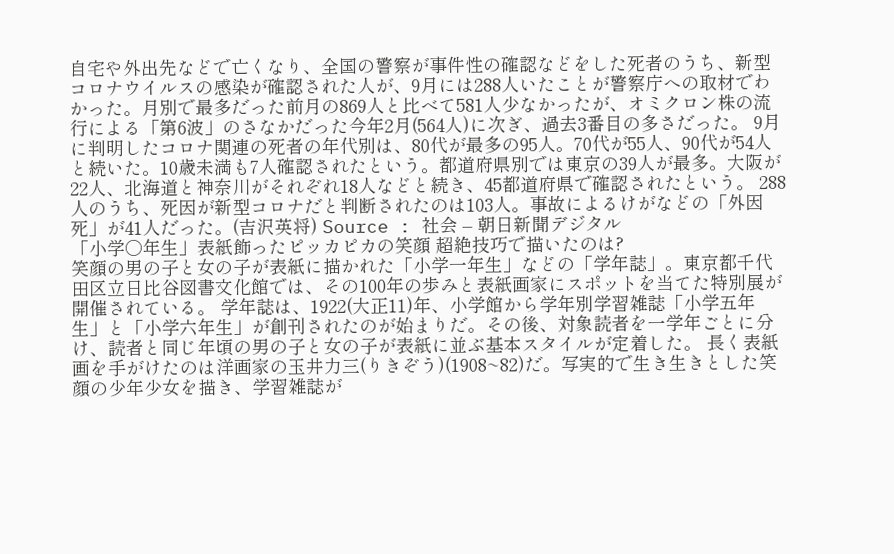自宅や外出先などで亡くなり、全国の警察が事件性の確認などをした死者のうち、新型コロナウイルスの感染が確認された人が、9月には288人いたことが警察庁への取材でわかった。月別で最多だった前月の869人と比べて581人少なかったが、オミクロン株の流行による「第6波」のさなかだった今年2月(564人)に次ぎ、過去3番目の多さだった。 9月に判明したコロナ関連の死者の年代別は、80代が最多の95人。70代が55人、90代が54人と続いた。10歳未満も7人確認されたという。都道府県別では東京の39人が最多。大阪が22人、北海道と神奈川がそれぞれ18人などと続き、45都道府県で確認されたという。 288人のうち、死因が新型コロナだと判断されたのは103人。事故によるけがなどの「外因死」が41人だった。(吉沢英将) Source : 社会 – 朝日新聞デジタル
「小学○年生」表紙飾ったピッカピカの笑顔 超絶技巧で描いたのは?
笑顔の男の子と女の子が表紙に描かれた「小学一年生」などの「学年誌」。東京都千代田区立日比谷図書文化館では、その100年の歩みと表紙画家にスポットを当てた特別展が開催されている。 学年誌は、1922(大正11)年、小学館から学年別学習雑誌「小学五年生」と「小学六年生」が創刊されたのが始まりだ。その後、対象読者を一学年ごとに分け、読者と同じ年頃の男の子と女の子が表紙に並ぶ基本スタイルが定着した。 長く表紙画を手がけたのは洋画家の玉井力三(りきぞう)(1908~82)だ。写実的で生き生きとした笑顔の少年少女を描き、学習雑誌が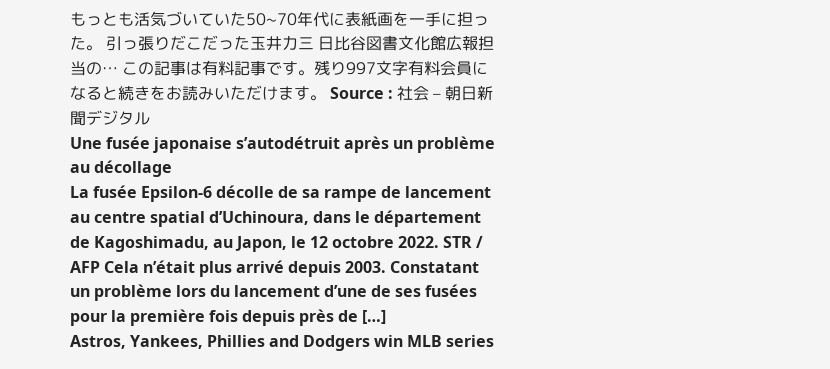もっとも活気づいていた50~70年代に表紙画を一手に担った。 引っ張りだこだった玉井力三 日比谷図書文化館広報担当の… この記事は有料記事です。残り997文字有料会員になると続きをお読みいただけます。 Source : 社会 – 朝日新聞デジタル
Une fusée japonaise s’autodétruit après un problème au décollage
La fusée Epsilon-6 décolle de sa rampe de lancement au centre spatial d’Uchinoura, dans le département de Kagoshimadu, au Japon, le 12 octobre 2022. STR / AFP Cela n’était plus arrivé depuis 2003. Constatant un problème lors du lancement d’une de ses fusées pour la première fois depuis près de […]
Astros, Yankees, Phillies and Dodgers win MLB series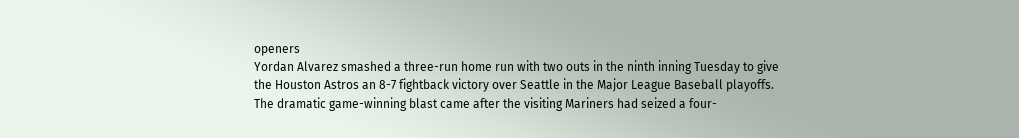openers
Yordan Alvarez smashed a three-run home run with two outs in the ninth inning Tuesday to give the Houston Astros an 8-7 fightback victory over Seattle in the Major League Baseball playoffs. The dramatic game-winning blast came after the visiting Mariners had seized a four-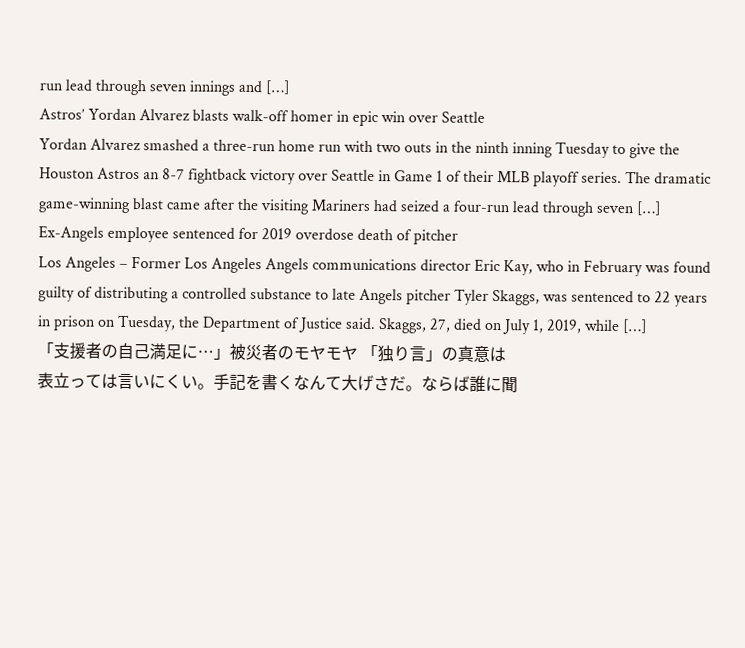run lead through seven innings and […]
Astros’ Yordan Alvarez blasts walk-off homer in epic win over Seattle
Yordan Alvarez smashed a three-run home run with two outs in the ninth inning Tuesday to give the Houston Astros an 8-7 fightback victory over Seattle in Game 1 of their MLB playoff series. The dramatic game-winning blast came after the visiting Mariners had seized a four-run lead through seven […]
Ex-Angels employee sentenced for 2019 overdose death of pitcher
Los Angeles – Former Los Angeles Angels communications director Eric Kay, who in February was found guilty of distributing a controlled substance to late Angels pitcher Tyler Skaggs, was sentenced to 22 years in prison on Tuesday, the Department of Justice said. Skaggs, 27, died on July 1, 2019, while […]
「支援者の自己満足に…」被災者のモヤモヤ 「独り言」の真意は
表立っては言いにくい。手記を書くなんて大げさだ。ならば誰に聞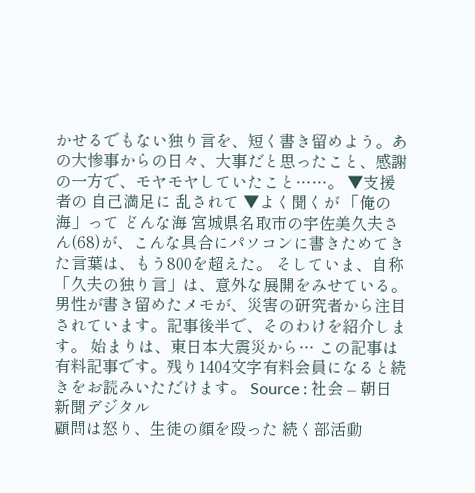かせるでもない独り言を、短く書き留めよう。あの大惨事からの日々、大事だと思ったこと、感謝の一方で、モヤモヤしていたこと……。 ▼支援者の 自己満足に 乱されて ▼よく聞くが 「俺の海」って どんな海 宮城県名取市の宇佐美久夫さん(68)が、こんな具合にパソコンに書きためてきた言葉は、もう800を超えた。 そしていま、自称「久夫の独り言」は、意外な展開をみせている。 男性が書き留めたメモが、災害の研究者から注目されています。記事後半で、そのわけを紹介します。 始まりは、東日本大震災から… この記事は有料記事です。残り1404文字有料会員になると続きをお読みいただけます。 Source : 社会 – 朝日新聞デジタル
顧問は怒り、生徒の顔を殴った 続く部活動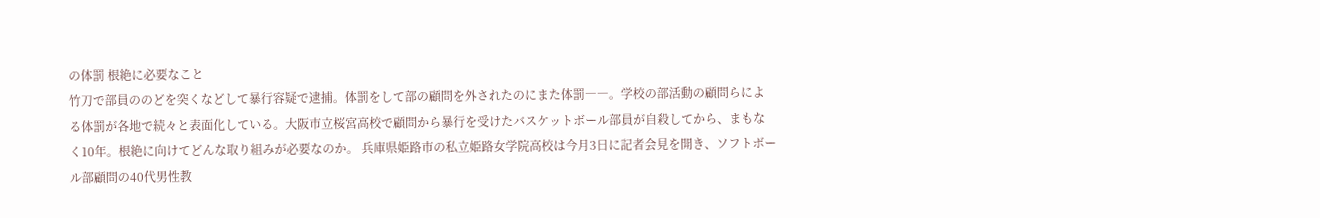の体罰 根絶に必要なこと
竹刀で部員ののどを突くなどして暴行容疑で逮捕。体罰をして部の顧問を外されたのにまた体罰――。学校の部活動の顧問らによる体罰が各地で続々と表面化している。大阪市立桜宮高校で顧問から暴行を受けたバスケットボール部員が自殺してから、まもなく10年。根絶に向けてどんな取り組みが必要なのか。 兵庫県姫路市の私立姫路女学院高校は今月3日に記者会見を開き、ソフトボール部顧問の40代男性教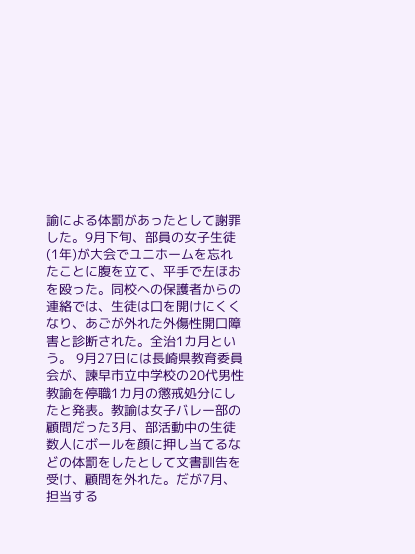諭による体罰があったとして謝罪した。9月下旬、部員の女子生徒(1年)が大会でユニホームを忘れたことに腹を立て、平手で左ほおを殴った。同校への保護者からの連絡では、生徒は口を開けにくくなり、あごが外れた外傷性開口障害と診断された。全治1カ月という。 9月27日には長崎県教育委員会が、諫早市立中学校の20代男性教諭を停職1カ月の懲戒処分にしたと発表。教諭は女子バレー部の顧問だった3月、部活動中の生徒数人にボールを顔に押し当てるなどの体罰をしたとして文書訓告を受け、顧問を外れた。だが7月、担当する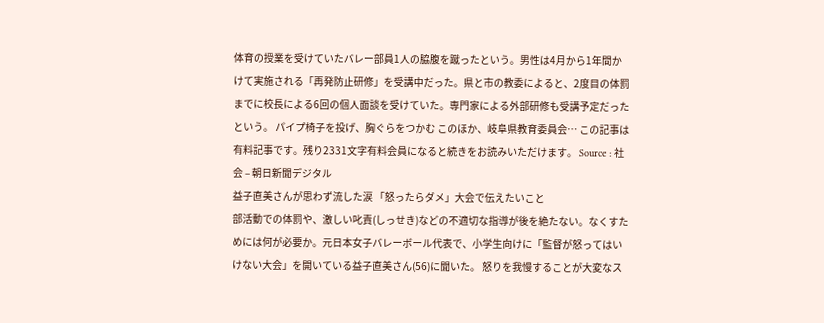体育の授業を受けていたバレー部員1人の脇腹を蹴ったという。男性は4月から1年間かけて実施される「再発防止研修」を受講中だった。県と市の教委によると、2度目の体罰までに校長による6回の個人面談を受けていた。専門家による外部研修も受講予定だったという。 パイプ椅子を投げ、胸ぐらをつかむ このほか、岐阜県教育委員会… この記事は有料記事です。残り2331文字有料会員になると続きをお読みいただけます。 Source : 社会 – 朝日新聞デジタル
益子直美さんが思わず流した涙 「怒ったらダメ」大会で伝えたいこと
部活動での体罰や、激しい叱責(しっせき)などの不適切な指導が後を絶たない。なくすためには何が必要か。元日本女子バレーボール代表で、小学生向けに「監督が怒ってはいけない大会」を開いている益子直美さん(56)に聞いた。 怒りを我慢することが大変なス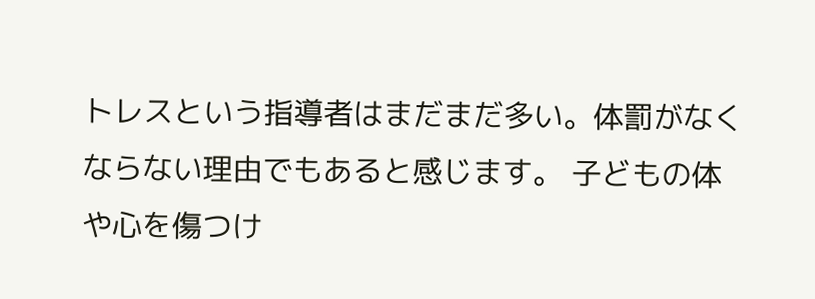トレスという指導者はまだまだ多い。体罰がなくならない理由でもあると感じます。 子どもの体や心を傷つけ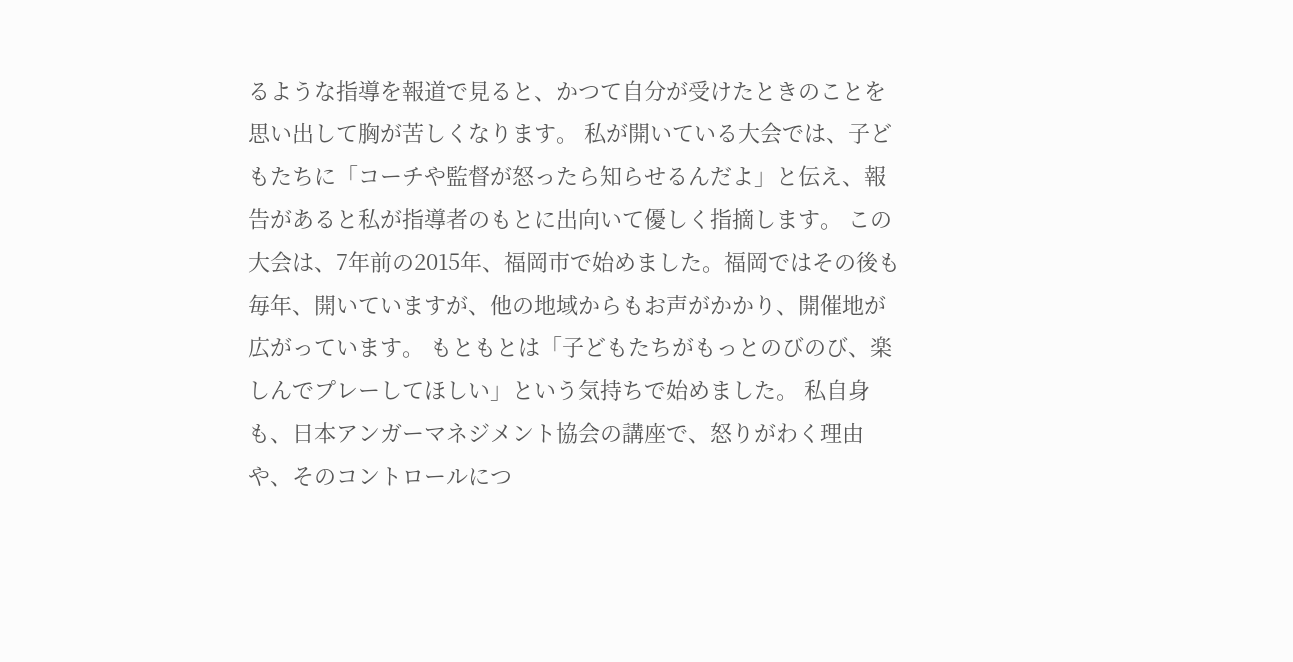るような指導を報道で見ると、かつて自分が受けたときのことを思い出して胸が苦しくなります。 私が開いている大会では、子どもたちに「コーチや監督が怒ったら知らせるんだよ」と伝え、報告があると私が指導者のもとに出向いて優しく指摘します。 この大会は、7年前の2015年、福岡市で始めました。福岡ではその後も毎年、開いていますが、他の地域からもお声がかかり、開催地が広がっています。 もともとは「子どもたちがもっとのびのび、楽しんでプレーしてほしい」という気持ちで始めました。 私自身も、日本アンガーマネジメント協会の講座で、怒りがわく理由や、そのコントロールにつ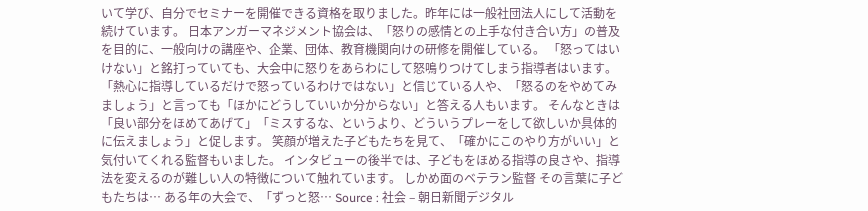いて学び、自分でセミナーを開催できる資格を取りました。昨年には一般社団法人にして活動を続けています。 日本アンガーマネジメント協会は、「怒りの感情との上手な付き合い方」の普及を目的に、一般向けの講座や、企業、団体、教育機関向けの研修を開催している。 「怒ってはいけない」と銘打っていても、大会中に怒りをあらわにして怒鳴りつけてしまう指導者はいます。 「熱心に指導しているだけで怒っているわけではない」と信じている人や、「怒るのをやめてみましょう」と言っても「ほかにどうしていいか分からない」と答える人もいます。 そんなときは「良い部分をほめてあげて」「ミスするな、というより、どういうプレーをして欲しいか具体的に伝えましょう」と促します。 笑顔が増えた子どもたちを見て、「確かにこのやり方がいい」と気付いてくれる監督もいました。 インタビューの後半では、子どもをほめる指導の良さや、指導法を変えるのが難しい人の特徴について触れています。 しかめ面のベテラン監督 その言葉に子どもたちは… ある年の大会で、「ずっと怒… Source : 社会 – 朝日新聞デジタル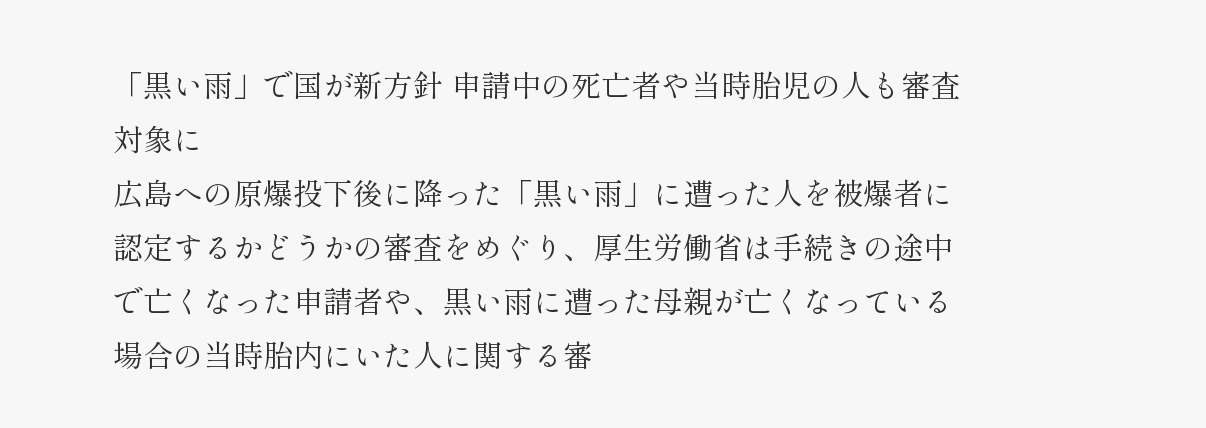「黒い雨」で国が新方針 申請中の死亡者や当時胎児の人も審査対象に
広島への原爆投下後に降った「黒い雨」に遭った人を被爆者に認定するかどうかの審査をめぐり、厚生労働省は手続きの途中で亡くなった申請者や、黒い雨に遭った母親が亡くなっている場合の当時胎内にいた人に関する審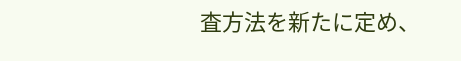査方法を新たに定め、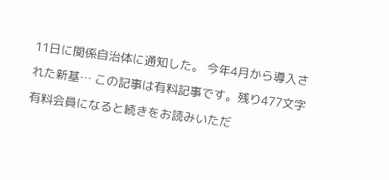11日に関係自治体に通知した。 今年4月から導入された新基… この記事は有料記事です。残り477文字有料会員になると続きをお読みいただ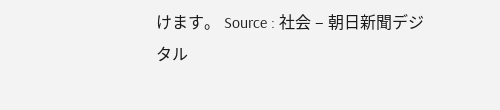けます。 Source : 社会 – 朝日新聞デジタル